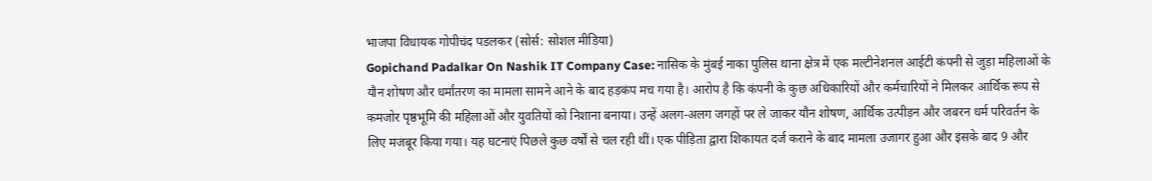भाजपा विधायक गोपीचंद पडलकर (सोर्स: सोशल मीडिया)
Gopichand Padalkar On Nashik IT Company Case: नासिक के मुंबई नाका पुलिस थाना क्षेत्र में एक मल्टीनेशनल आईटी कंपनी से जुड़ा महिलाओं के यौन शोषण और धर्मांतरण का मामला सामने आने के बाद हड़कंप मच गया है। आरोप है कि कंपनी के कुछ अधिकारियों और कर्मचारियों ने मिलकर आर्थिक रूप से कमजोर पृष्ठभूमि की महिलाओं और युवतियों को निशाना बनाया। उन्हें अलग-अलग जगहों पर ले जाकर यौन शोषण, आर्थिक उत्पीड़न और जबरन धर्म परिवर्तन के लिए मजबूर किया गया। यह घटनाएं पिछले कुछ वर्षों से चल रही थीं। एक पीड़िता द्वारा शिकायत दर्ज कराने के बाद मामला उजागर हुआ और इसके बाद 9 और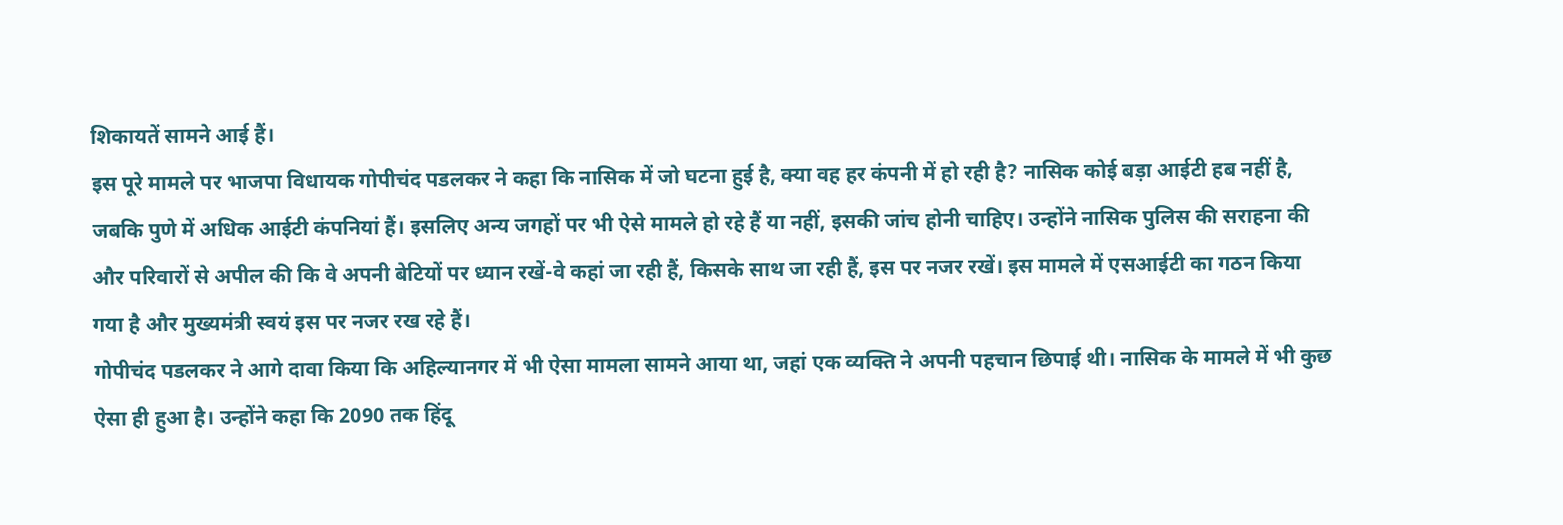शिकायतें सामने आई हैं।
इस पूरे मामले पर भाजपा विधायक गोपीचंद पडलकर ने कहा कि नासिक में जो घटना हुई है, क्या वह हर कंपनी में हो रही है? नासिक कोई बड़ा आईटी हब नहीं है, जबकि पुणे में अधिक आईटी कंपनियां हैं। इसलिए अन्य जगहों पर भी ऐसे मामले हो रहे हैं या नहीं, इसकी जांच होनी चाहिए। उन्होंने नासिक पुलिस की सराहना की और परिवारों से अपील की कि वे अपनी बेटियों पर ध्यान रखें-वे कहां जा रही हैं, किसके साथ जा रही हैं, इस पर नजर रखें। इस मामले में एसआईटी का गठन किया गया है और मुख्यमंत्री स्वयं इस पर नजर रख रहे हैं।
गोपीचंद पडलकर ने आगे दावा किया कि अहिल्यानगर में भी ऐसा मामला सामने आया था, जहां एक व्यक्ति ने अपनी पहचान छिपाई थी। नासिक के मामले में भी कुछ ऐसा ही हुआ है। उन्होंने कहा कि 2090 तक हिंदू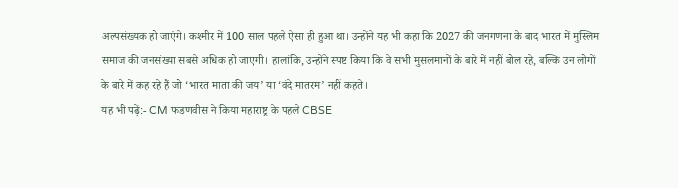अल्पसंख्यक हो जाएंगे। कश्मीर में 100 साल पहले ऐसा ही हुआ था। उन्होंने यह भी कहा कि 2027 की जनगणना के बाद भारत में मुस्लिम समाज की जनसंख्या सबसे अधिक हो जाएगी। हालांकि, उन्होंने स्पष्ट किया कि वे सभी मुसलमानों के बारे में नहीं बोल रहे, बल्कि उन लोगों के बारे में कह रहे हैं जो ‘भारत माता की जय’ या ‘वंदे मातरम’ नहीं कहते।
यह भी पढ़ें:- CM फडणवीस ने किया महाराष्ट्र के पहले CBSE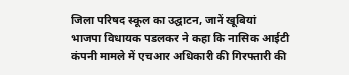जिला परिषद स्कूल का उद्घाटन, जानें खूबियां
भाजपा विधायक पडलकर ने कहा कि नासिक आईटी कंपनी मामले में एचआर अधिकारी की गिरफ्तारी की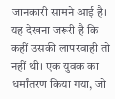जानकारी सामने आई है। यह देखना जरूरी है कि कहीं उसकी लापरवाही तो नहीं थी। एक युवक का धर्मांतरण किया गया, जो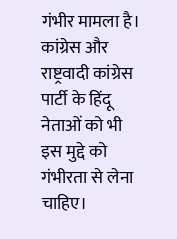गंभीर मामला है। कांग्रेस और राष्ट्रवादी कांग्रेस पार्टी के हिंदू नेताओं को भी इस मुद्दे को गंभीरता से लेना चाहिए।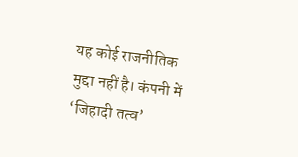यह कोई राजनीतिक मुद्दा नहीं है। कंपनी में ‘जिहादी तत्व’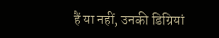हैं या नहीं, उनकी डिग्रियां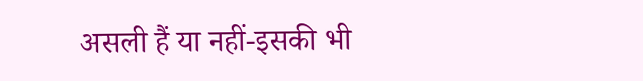असली हैं या नहीं-इसकी भी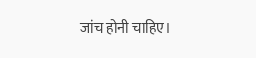जांच होनी चाहिए।